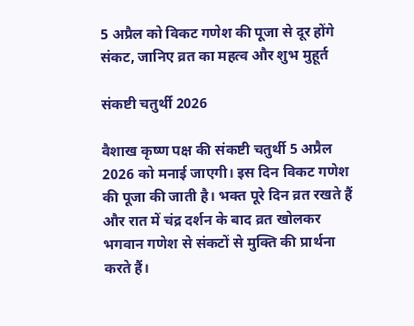5 अप्रैल को विकट गणेश की पूजा से दूर होंगे संकट, जानिए व्रत का महत्व और शुभ मुहूर्त

संकष्टी चतुर्थी 2026

वैशाख कृष्ण पक्ष की संकष्टी चतुर्थी 5 अप्रैल 2026 को मनाई जाएगी। इस दिन विकट गणेश की पूजा की जाती है। भक्त पूरे दिन व्रत रखते हैं और रात में चंद्र दर्शन के बाद व्रत खोलकर भगवान गणेश से संकटों से मुक्ति की प्रार्थना करते हैं।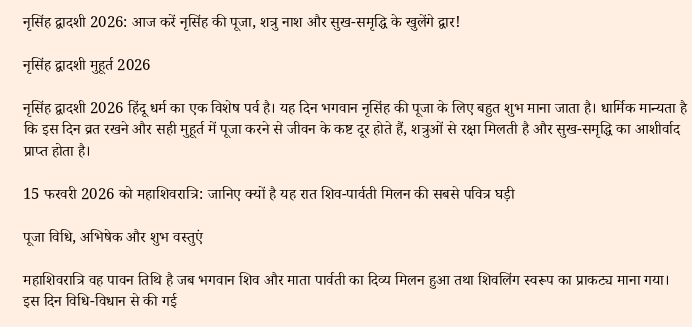नृसिंह द्वादशी 2026: आज करें नृसिंह की पूजा, शत्रु नाश और सुख-समृद्धि के खुलेंगे द्वार!

नृसिंह द्वादशी मुहूर्त 2026

नृसिंह द्वादशी 2026 हिंदू धर्म का एक विशेष पर्व है। यह दिन भगवान नृसिंह की पूजा के लिए बहुत शुभ माना जाता है। धार्मिक मान्यता है कि इस दिन व्रत रखने और सही मुहूर्त में पूजा करने से जीवन के कष्ट दूर होते हैं, शत्रुओं से रक्षा मिलती है और सुख-समृद्धि का आशीर्वाद प्राप्त होता है।

15 फरवरी 2026 को महाशिवरात्रि: जानिए क्यों है यह रात शिव-पार्वती मिलन की सबसे पवित्र घड़ी

पूजा विधि, अभिषेक और शुभ वस्तुएं

महाशिवरात्रि वह पावन तिथि है जब भगवान शिव और माता पार्वती का दिव्य मिलन हुआ तथा शिवलिंग स्वरूप का प्राकट्य माना गया। इस दिन विधि-विधान से की गई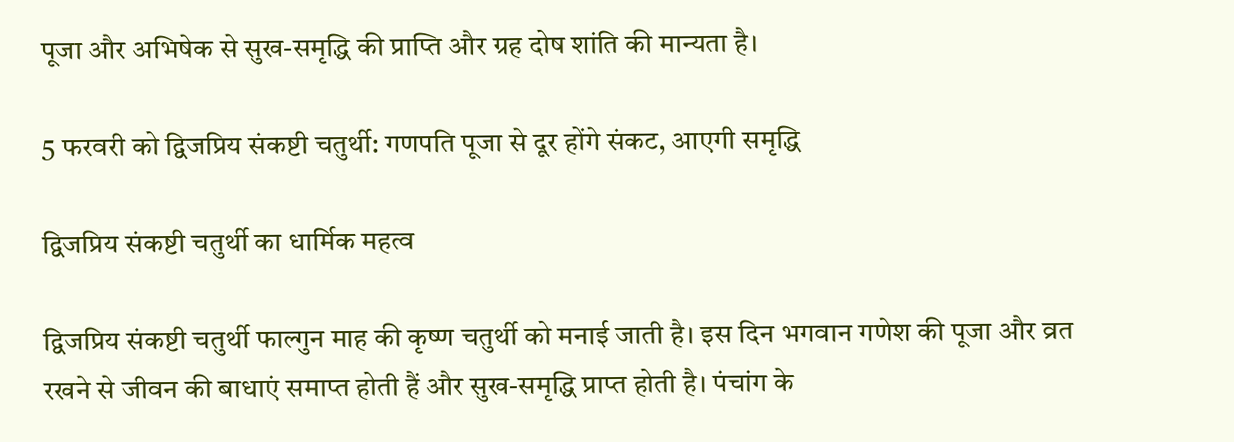पूजा और अभिषेक से सुख-समृद्धि की प्राप्ति और ग्रह दोष शांति की मान्यता है।

5 फरवरी को द्विजप्रिय संकष्टी चतुर्थी: गणपति पूजा से दूर होंगे संकट, आएगी समृद्धि

द्विजप्रिय संकष्टी चतुर्थी का धार्मिक महत्व

द्विजप्रिय संकष्टी चतुर्थी फाल्गुन माह की कृष्ण चतुर्थी को मनाई जाती है। इस दिन भगवान गणेश की पूजा और व्रत रखने से जीवन की बाधाएं समाप्त होती हैं और सुख-समृद्धि प्राप्त होती है। पंचांग के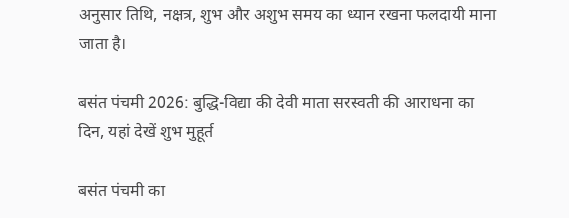अनुसार तिथि, नक्षत्र, शुभ और अशुभ समय का ध्यान रखना फलदायी माना जाता है।

बसंत पंचमी 2026: बुद्धि-विद्या की देवी माता सरस्वती की आराधना का दिन, यहां देखें शुभ मुहूर्त

बसंत पंचमी का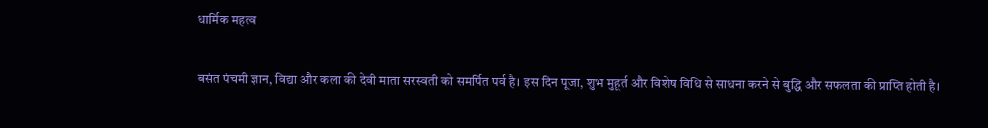धार्मिक महत्व

बसंत पंचमी ज्ञान, विद्या और कला की देवी माता सरस्वती को समर्पित पर्व है। इस दिन पूजा, शुभ मुहूर्त और विशेष विधि से साधना करने से बुद्धि और सफलता की प्राप्ति होती है।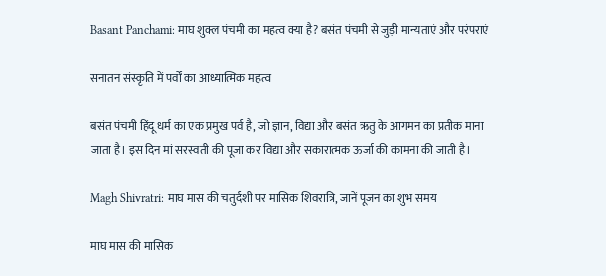Basant Panchami: माघ शुक्ल पंचमी का महत्व क्या है? बसंत पंचमी से जुड़ी मान्यताएं और परंपराएं

सनातन संस्कृति में पर्वों का आध्यात्मिक महत्व

बसंत पंचमी हिंदू धर्म का एक प्रमुख पर्व है, जो ज्ञान, विद्या और बसंत ऋतु के आगमन का प्रतीक माना जाता है। इस दिन मां सरस्वती की पूजा कर विद्या और सकारात्मक ऊर्जा की कामना की जाती है।

Magh Shivratri: माघ मास की चतुर्दशी पर मासिक शिवरात्रि, जानें पूजन का शुभ समय

माघ मास की मासिक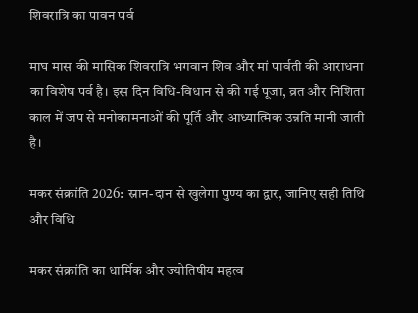शिवरात्रि का पावन पर्व

माघ मास की मासिक शिवरात्रि भगवान शिव और मां पार्वती की आराधना का विशेष पर्व है। इस दिन विधि-विधान से की गई पूजा, व्रत और निशिता काल में जप से मनोकामनाओं की पूर्ति और आध्यात्मिक उन्नति मानी जाती है।

मकर संक्रांति 2026: स्नान-दान से खुलेगा पुण्य का द्वार, जानिए सही तिथि और विधि

मकर संक्रांति का धार्मिक और ज्योतिषीय महत्व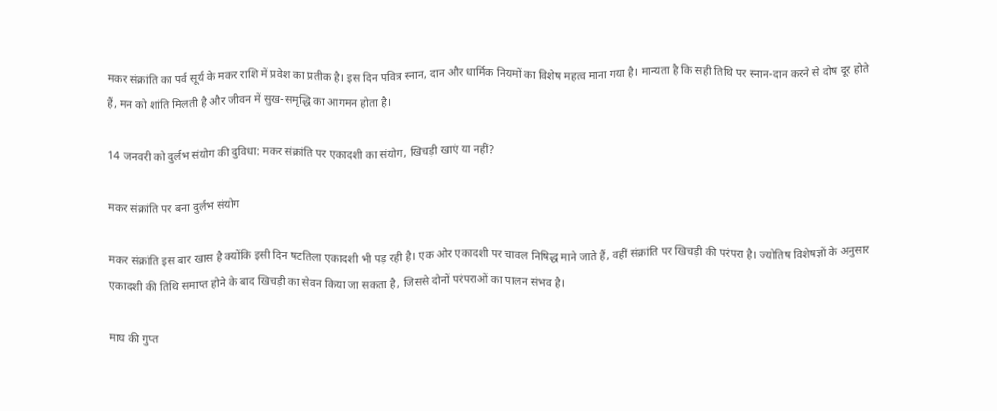मकर संक्रांति का पर्व सूर्य के मकर राशि में प्रवेश का प्रतीक है। इस दिन पवित्र स्नान, दान और धार्मिक नियमों का विशेष महत्व माना गया है। मान्यता है कि सही तिथि पर स्नान-दान करने से दोष दूर होते हैं, मन को शांति मिलती है और जीवन में सुख-समृद्धि का आगमन होता है।

14 जनवरी को दुर्लभ संयोग की दुविधा: मकर संक्रांति पर एकादशी का संयोग, खिचड़ी खाएं या नहीं?

मकर संक्रांति पर बना दुर्लभ संयोग

मकर संक्रांति इस बार खास है क्योंकि इसी दिन षटतिला एकादशी भी पड़ रही है। एक ओर एकादशी पर चावल निषिद्ध माने जाते हैं, वहीं संक्रांति पर खिचड़ी की परंपरा है। ज्योतिष विशेषज्ञों के अनुसार एकादशी की तिथि समाप्त होने के बाद खिचड़ी का सेवन किया जा सकता है, जिससे दोनों परंपराओं का पालन संभव है।

माघ की गुप्त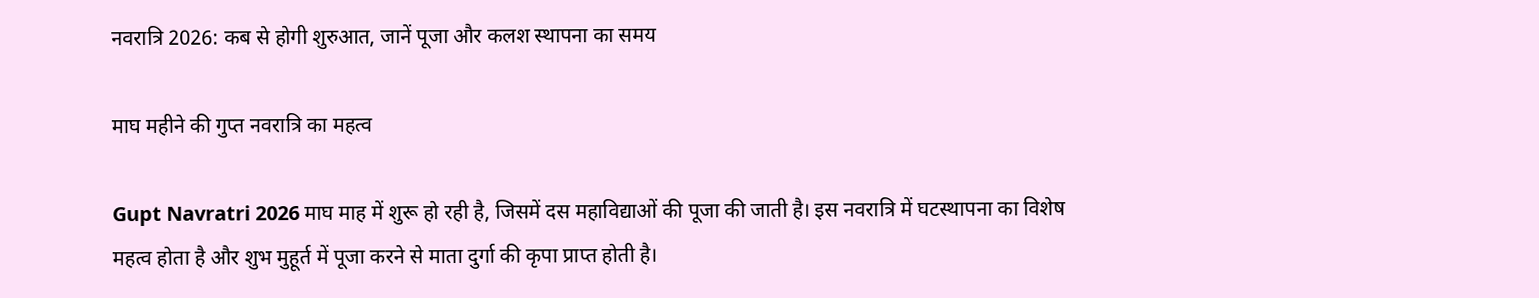नवरात्रि 2026: कब से होगी शुरुआत, जानें पूजा और कलश स्थापना का समय

माघ महीने की गुप्त नवरात्रि का महत्व

Gupt Navratri 2026 माघ माह में शुरू हो रही है, जिसमें दस महाविद्याओं की पूजा की जाती है। इस नवरात्रि में घटस्थापना का विशेष महत्व होता है और शुभ मुहूर्त में पूजा करने से माता दुर्गा की कृपा प्राप्त होती है।